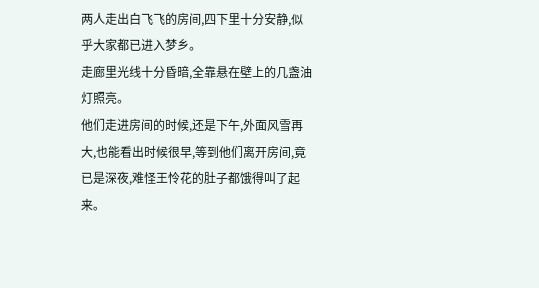两人走出白飞飞的房间,四下里十分安静,似乎大家都已进入梦乡。
走廊里光线十分昏暗,全靠悬在壁上的几盏油灯照亮。
他们走进房间的时候,还是下午,外面风雪再大,也能看出时候很早,等到他们离开房间,竟已是深夜,难怪王怜花的肚子都饿得叫了起来。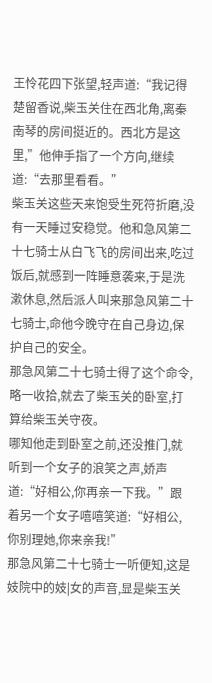王怜花四下张望,轻声道:“我记得楚留香说,柴玉关住在西北角,离秦南琴的房间挺近的。西北方是这里,”他伸手指了一个方向,继续道:“去那里看看。”
柴玉关这些天来饱受生死符折磨,没有一天睡过安稳觉。他和急风第二十七骑士从白飞飞的房间出来,吃过饭后,就感到一阵睡意袭来,于是洗漱休息,然后派人叫来那急风第二十七骑士,命他今晚守在自己身边,保护自己的安全。
那急风第二十七骑士得了这个命令,略一收拾,就去了柴玉关的卧室,打算给柴玉关守夜。
哪知他走到卧室之前,还没推门,就听到一个女子的浪笑之声,娇声道:“好相公,你再亲一下我。”跟着另一个女子嘻嘻笑道:“好相公,你别理她,你来亲我!”
那急风第二十七骑士一听便知,这是妓院中的妓|女的声音,显是柴玉关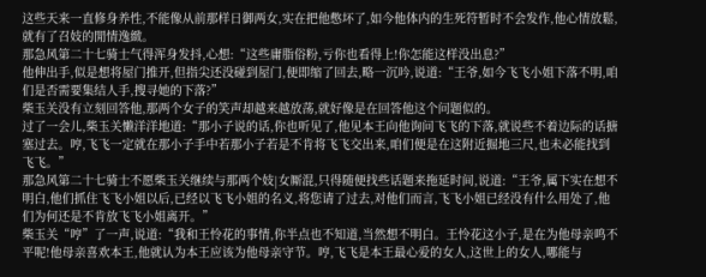这些天来一直修身养性,不能像从前那样日御两女,实在把他憋坏了,如今他体内的生死符暂时不会发作,他心情放鬆,就有了召妓的閒情逸緻。
那急风第二十七骑士气得浑身发抖,心想:“这些庸脂俗粉,亏你也看得上!你怎能这样没出息?”
他伸出手,似是想将屋门推开,但指尖还没碰到屋门,便即缩了回去,略一沉吟,说道:“王爷,如今飞飞小姐下落不明,咱们是否需要集结人手,搜寻她的下落?”
柴玉关没有立刻回答他,那两个女子的笑声却越来越放荡,就好像是在回答他这个问题似的。
过了一会儿,柴玉关懒洋洋地道:“那小子说的话,你也听见了,他见本王向他询问飞飞的下落,就说些不着边际的话搪塞过去。哼,飞飞一定就在那小子手中若那小子若是不肯将飞飞交出来,咱们便是在这附近掘地三尺,也未必能找到飞飞。”
那急风第二十七骑士不愿柴玉关继续与那两个妓|女厮混,只得随便找些话题来拖延时间,说道:“王爷,属下实在想不明白,他们抓住飞飞小姐以后,已经以飞飞小姐的名义,将您请了过去,对他们而言,飞飞小姐已经没有什么用处了,他们为何还是不肯放飞飞小姐离开。”
柴玉关“哼”了一声,说道:“我和王怜花的事情,你半点也不知道,当然想不明白。王怜花这小子,是在为他母亲鸣不平呢!他母亲喜欢本王,他就认为本王应该为他母亲守节。哼,飞飞是本王最心爱的女人,这世上的女人,哪能与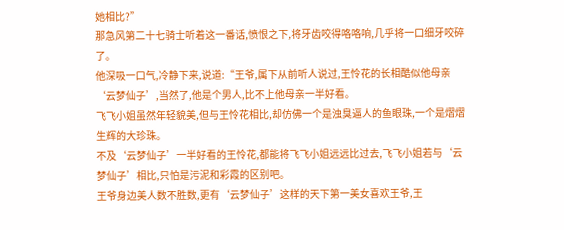她相比?”
那急风第二十七骑士听着这一番话,愤恨之下,将牙齿咬得咯咯响,几乎将一口细牙咬碎了。
他深吸一口气,冷静下来,说道:“王爷,属下从前听人说过,王怜花的长相酷似他母亲‘云梦仙子’,当然了,他是个男人,比不上他母亲一半好看。
飞飞小姐虽然年轻貌美,但与王怜花相比,却仿佛一个是浊臭逼人的鱼眼珠,一个是熠熠生辉的大珍珠。
不及‘云梦仙子’一半好看的王怜花,都能将飞飞小姐远远比过去,飞飞小姐若与‘云梦仙子’相比,只怕是污泥和彩霞的区别吧。
王爷身边美人数不胜数,更有‘云梦仙子’这样的天下第一美女喜欢王爷,王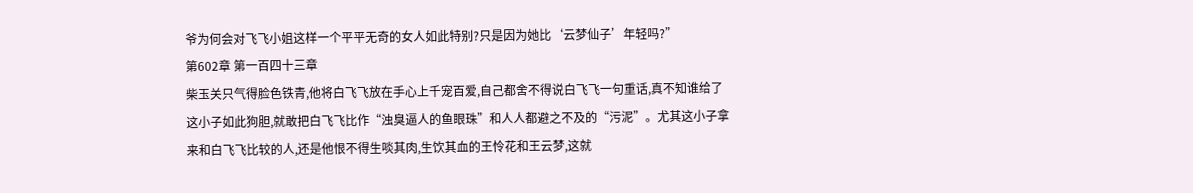爷为何会对飞飞小姐这样一个平平无奇的女人如此特别?只是因为她比‘云梦仙子’年轻吗?”
第602章 第一百四十三章
柴玉关只气得脸色铁青,他将白飞飞放在手心上千宠百爱,自己都舍不得说白飞飞一句重话,真不知谁给了这小子如此狗胆,就敢把白飞飞比作“浊臭逼人的鱼眼珠”和人人都避之不及的“污泥”。尤其这小子拿来和白飞飞比较的人,还是他恨不得生啖其肉,生饮其血的王怜花和王云梦,这就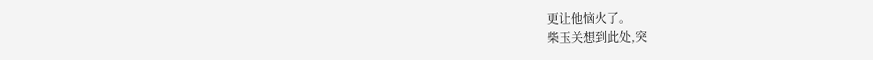更让他恼火了。
柴玉关想到此处,突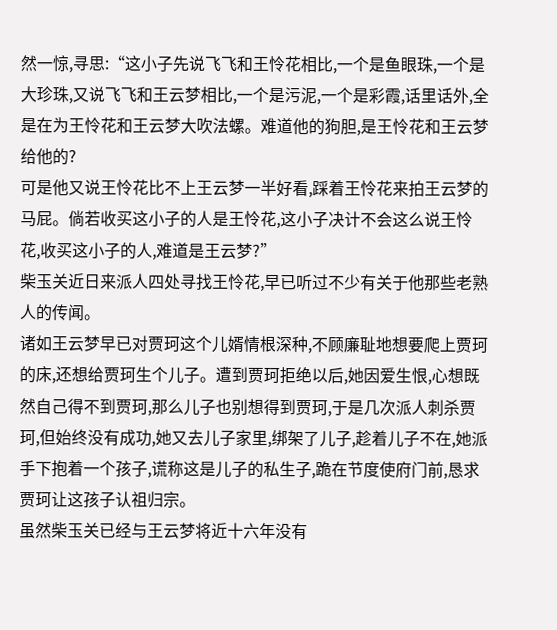然一惊,寻思:“这小子先说飞飞和王怜花相比,一个是鱼眼珠,一个是大珍珠,又说飞飞和王云梦相比,一个是污泥,一个是彩霞,话里话外,全是在为王怜花和王云梦大吹法螺。难道他的狗胆,是王怜花和王云梦给他的?
可是他又说王怜花比不上王云梦一半好看,踩着王怜花来拍王云梦的马屁。倘若收买这小子的人是王怜花,这小子决计不会这么说王怜花,收买这小子的人,难道是王云梦?”
柴玉关近日来派人四处寻找王怜花,早已听过不少有关于他那些老熟人的传闻。
诸如王云梦早已对贾珂这个儿婿情根深种,不顾廉耻地想要爬上贾珂的床,还想给贾珂生个儿子。遭到贾珂拒绝以后,她因爱生恨,心想既然自己得不到贾珂,那么儿子也别想得到贾珂,于是几次派人刺杀贾珂,但始终没有成功,她又去儿子家里,绑架了儿子,趁着儿子不在,她派手下抱着一个孩子,谎称这是儿子的私生子,跪在节度使府门前,恳求贾珂让这孩子认祖归宗。
虽然柴玉关已经与王云梦将近十六年没有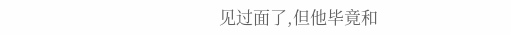见过面了,但他毕竟和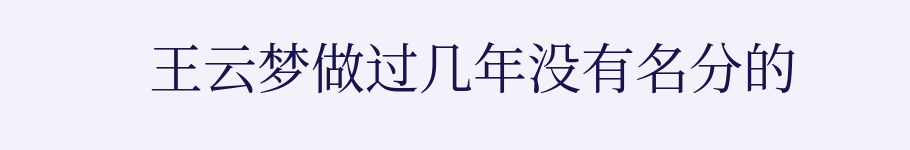王云梦做过几年没有名分的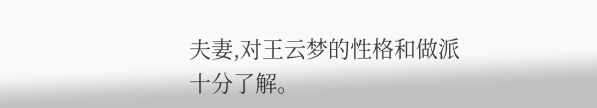夫妻,对王云梦的性格和做派十分了解。